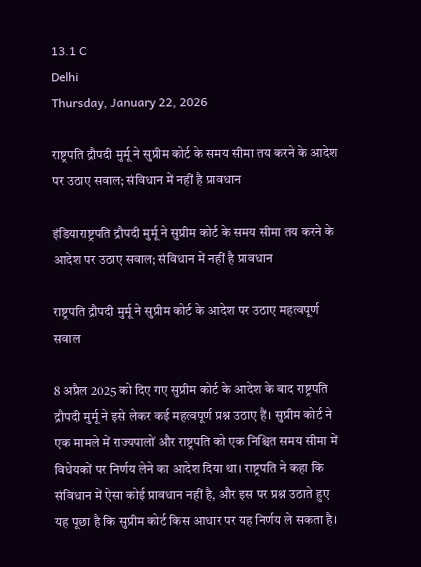13.1 C
Delhi
Thursday, January 22, 2026

राष्ट्रपति द्रौपदी मुर्मू ने सुप्रीम कोर्ट के समय सीमा तय करने के आदेश पर उठाए सवाल; संविधान में नहीं है प्रावधान

इंडियाराष्ट्रपति द्रौपदी मुर्मू ने सुप्रीम कोर्ट के समय सीमा तय करने के आदेश पर उठाए सवाल; संविधान में नहीं है प्रावधान

राष्ट्रपति द्रौपदी मुर्मू ने सुप्रीम कोर्ट के आदेश पर उठाए महत्वपूर्ण सवाल

8 अप्रैल 2025 को दिए गए सुप्रीम कोर्ट के आदेश के बाद राष्ट्रपति द्रौपदी मुर्मू ने इसे लेकर कई महत्वपूर्ण प्रश्न उठाए हैं। सुप्रीम कोर्ट ने एक मामले में राज्यपालों और राष्ट्रपति को एक निश्चित समय सीमा में विधेयकों पर निर्णय लेने का आदेश दिया था। राष्ट्रपति ने कहा कि संविधान में ऐसा कोई प्रावधान नहीं है, और इस पर प्रश्न उठाते हुए यह पूछा है कि सुप्रीम कोर्ट किस आधार पर यह निर्णय ले सकता है।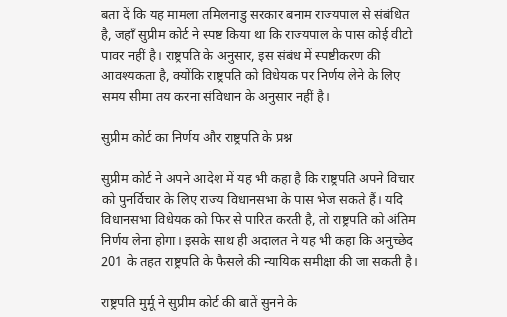बता दें कि यह मामला तमिलनाडु सरकार बनाम राज्यपाल से संबंधित है, जहाँ सुप्रीम कोर्ट ने स्पष्ट किया था कि राज्यपाल के पास कोई वीटो पावर नहीं है। राष्ट्रपति के अनुसार, इस संबंध में स्पष्टीकरण की आवश्यकता है, क्योंकि राष्ट्रपति को विधेयक पर निर्णय लेने के लिए समय सीमा तय करना संविधान के अनुसार नहीं है।

सुप्रीम कोर्ट का निर्णय और राष्ट्रपति के प्रश्न

सुप्रीम कोर्ट ने अपने आदेश में यह भी कहा है कि राष्ट्रपति अपने विचार को पुनर्विचार के लिए राज्य विधानसभा के पास भेज सकते हैं। यदि विधानसभा विधेयक को फिर से पारित करती है, तो राष्ट्रपति को अंतिम निर्णय लेना होगा। इसके साथ ही अदालत ने यह भी कहा कि अनुच्छेद 201 के तहत राष्ट्रपति के फैसले की न्यायिक समीक्षा की जा सकती है।

राष्ट्रपति मुर्मू ने सुप्रीम कोर्ट की बातें सुनने के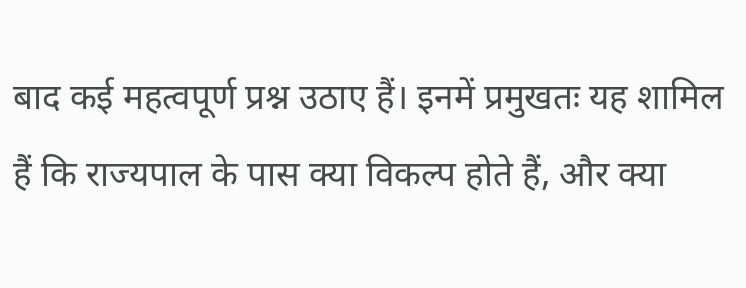बाद कई महत्वपूर्ण प्रश्न उठाए हैं। इनमें प्रमुखतः यह शामिल हैं कि राज्यपाल के पास क्या विकल्प होते हैं, और क्या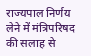राज्यपाल निर्णय लेने में मंत्रिपरिषद की सलाह से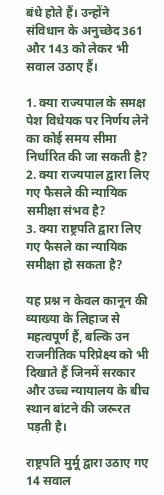बंधे होते हैं। उन्होंने संविधान के अनुच्छेद 361 और 143 को लेकर भी सवाल उठाए हैं।

1. क्या राज्यपाल के समक्ष पेश विधेयक पर निर्णय लेने का कोई समय सीमा निर्धारित की जा सकती है?
2. क्या राज्यपाल द्वारा लिए गए फैसले की न्यायिक समीक्षा संभव है?
3. क्या राष्ट्रपति द्वारा लिए गए फैसले का न्यायिक समीक्षा हो सकता है?

यह प्रश्न न केवल कानून की व्याख्या के लिहाज से महत्वपूर्ण हैं, बल्कि उन राजनीतिक परिप्रेक्ष्य को भी दिखाते हैं जिनमें सरकार और उच्च न्यायालय के बीच स्थान बांटने की जरूरत पड़ती है।

राष्ट्रपति मुर्मू द्वारा उठाए गए 14 सवाल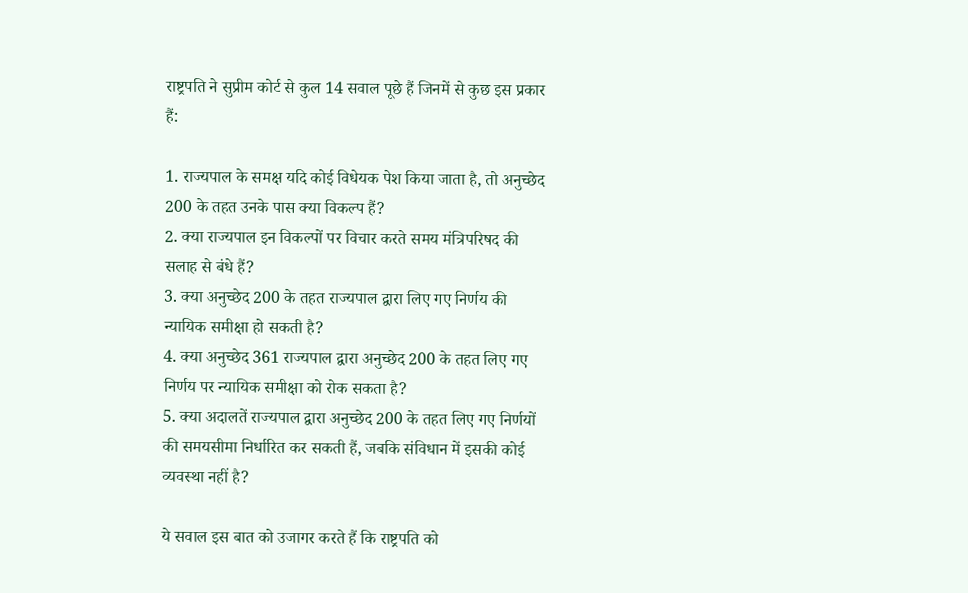राष्ट्रपति ने सुप्रीम कोर्ट से कुल 14 सवाल पूछे हैं जिनमें से कुछ इस प्रकार हैं:

1. राज्यपाल के समक्ष यदि कोई विधेयक पेश किया जाता है, तो अनुच्छेद 200 के तहत उनके पास क्या विकल्प हैं?
2. क्या राज्यपाल इन विकल्पों पर विचार करते समय मंत्रिपरिषद की सलाह से बंधे हैं?
3. क्या अनुच्छेद 200 के तहत राज्यपाल द्वारा लिए गए निर्णय की न्यायिक समीक्षा हो सकती है?
4. क्या अनुच्छेद 361 राज्यपाल द्वारा अनुच्छेद 200 के तहत लिए गए निर्णय पर न्यायिक समीक्षा को रोक सकता है?
5. क्या अदालतें राज्यपाल द्वारा अनुच्छेद 200 के तहत लिए गए निर्णयों की समयसीमा निर्धारित कर सकती हैं, जबकि संविधान में इसकी कोई व्यवस्था नहीं है?

ये सवाल इस बात को उजागर करते हैं कि राष्ट्रपति को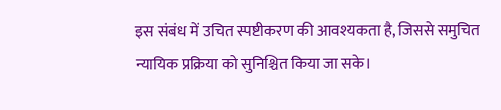इस संबंध में उचित स्पष्टीकरण की आवश्यकता है, जिससे समुचित न्यायिक प्रक्रिया को सुनिश्चित किया जा सके।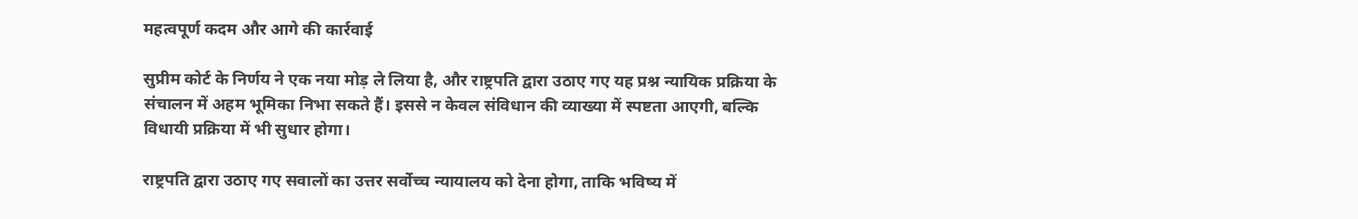महत्वपूर्ण कदम और आगे की कार्रवाई

सुप्रीम कोर्ट के निर्णय ने एक नया मोड़ ले लिया है, और राष्ट्रपति द्वारा उठाए गए यह प्रश्न न्यायिक प्रक्रिया के संचालन में अहम भूमिका निभा सकते हैं। इससे न केवल संविधान की व्याख्या में स्पष्टता आएगी, बल्कि विधायी प्रक्रिया में भी सुधार होगा।

राष्ट्रपति द्वारा उठाए गए सवालों का उत्तर सर्वोच्च न्यायालय को देना होगा, ताकि भविष्य में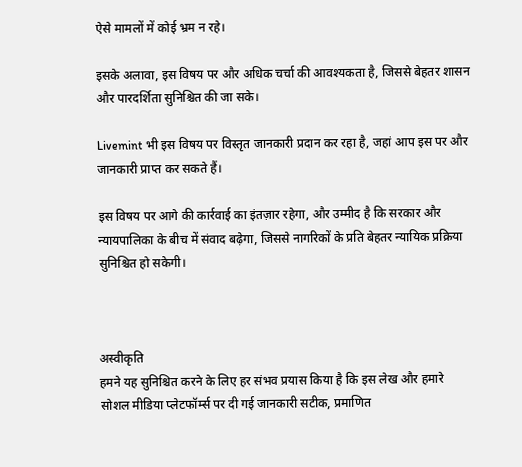ऐसे मामलों में कोई भ्रम न रहे।

इसके अलावा, इस विषय पर और अधिक चर्चा की आवश्यकता है, जिससे बेहतर शासन और पारदर्शिता सुनिश्चित की जा सके।

Livemint भी इस विषय पर विस्तृत जानकारी प्रदान कर रहा है, जहां आप इस पर और जानकारी प्राप्त कर सकते हैं।

इस विषय पर आगे की कार्रवाई का इंतज़ार रहेगा, और उम्मीद है कि सरकार और न्यायपालिका के बीच में संवाद बढ़ेगा, जिससे नागरिकों के प्रति बेहतर न्यायिक प्रक्रिया सुनिश्चित हो सकेगी।



अस्वीकृति
हमने यह सुनिश्चित करने के लिए हर संभव प्रयास किया है कि इस लेख और हमारे सोशल मीडिया प्लेटफॉर्म्स पर दी गई जानकारी सटीक, प्रमाणित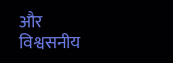और विश्वसनीय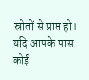स्रोतों से प्राप्त हो। यदि आपके पास कोई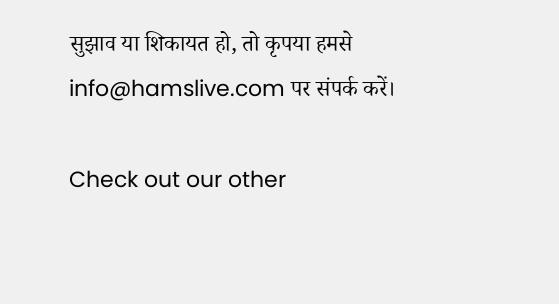सुझाव या शिकायत हो, तो कृपया हमसे info@hamslive.com पर संपर्क करें।

Check out our other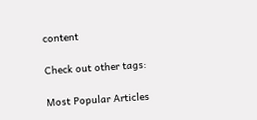content

Check out other tags:

Most Popular Articles